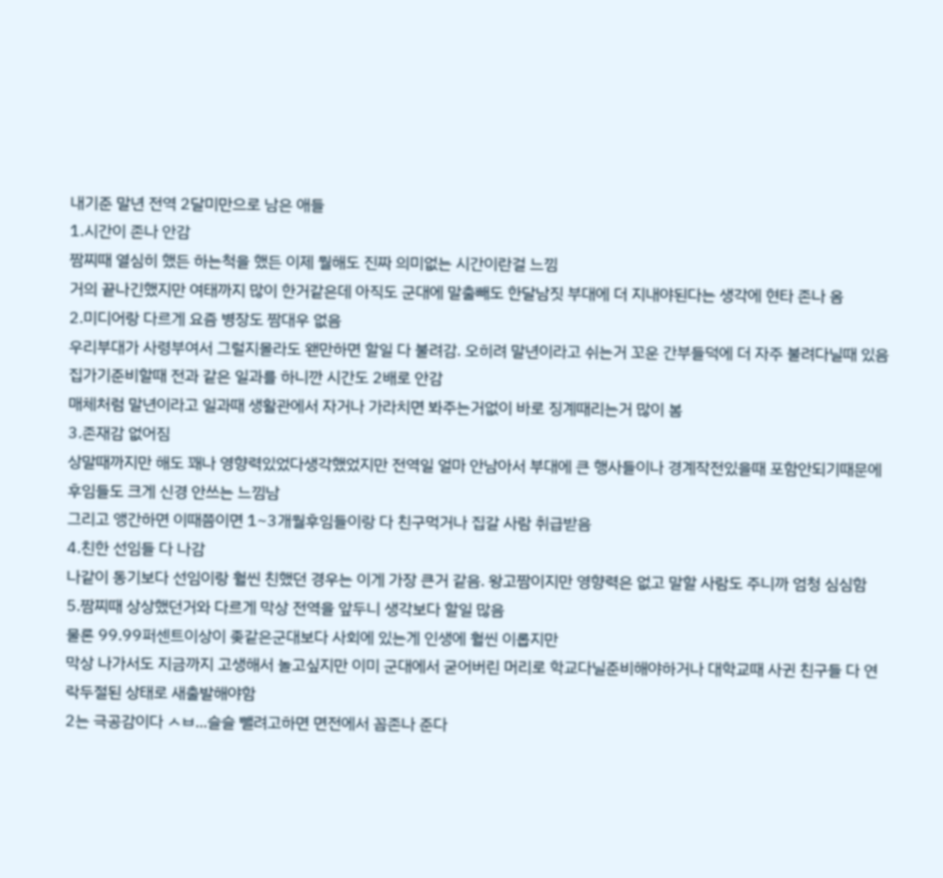내기준 말년 전역 2달미만으로 남은 애들
1.시간이 존나 안감
짬찌때 열심히 했든 하는척을 했든 이제 뭘해도 진짜 의미없는 시간이란걸 느낌
거의 끝나긴했지만 여태까지 많이 한거같은데 아직도 군대에 말출빼도 한달남짓 부대에 더 지내야된다는 생각에 현타 존나 옴
2.미디어랑 다르게 요즘 병장도 짬대우 없음
우리부대가 사령부여서 그럴지몰라도 왠만하면 할일 다 불려감. 오히려 말년이라고 쉬는거 꼬운 간부들덕에 더 자주 불려다닐때 있음
집가기준비할때 전과 같은 일과를 하니깐 시간도 2배로 안감
매체처럼 말년이라고 일과때 생활관에서 자거나 가라치면 봐주는거없이 바로 징계때리는거 많이 봄
3.존재감 없어짐
상말때까지만 해도 꽤나 영향력있었다생각했었지만 전역일 얼마 안남아서 부대에 큰 행사들이나 경계작전있을때 포함안되기때문에 후임들도 크게 신경 안쓰는 느낌남
그리고 앵간하면 이때쯤이면 1~3개월후임들이랑 다 친구먹거나 집갈 사람 취급받음
4.친한 선임들 다 나감
나같이 동기보다 선임이랑 훨씬 친했던 경우는 이게 가장 큰거 같음. 왕고짬이지만 영향력은 없고 말할 사람도 주니까 엄청 심심함
5.짬찌때 상상했던거와 다르게 막상 전역을 앞두니 생각보다 할일 많음
물론 99.99퍼센트이상이 좆같은군대보다 사회에 있는게 인생에 훨씬 이롭지만
막상 나가서도 지금까지 고생해서 놀고싶지만 이미 군대에서 굳어버린 머리로 학교다닐준비해야하거나 대학교때 사귄 친구들 다 연락두절된 상태로 새출발해야함
2는 극공감이다 ㅅㅂ...슬슬 뺄려고하면 면전에서 꼽존나 준다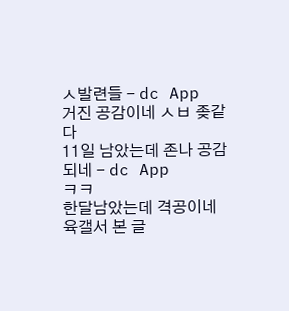ㅅ발련들 - dc App
거진 공감이네 ㅅㅂ 좆같다
11일 남았는데 존나 공감되네 - dc App
ㅋㅋ
한달남았는데 격공이네
육갤서 본 글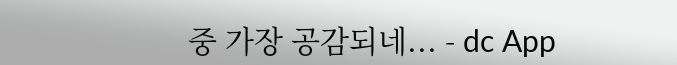중 가장 공감되네... - dc App